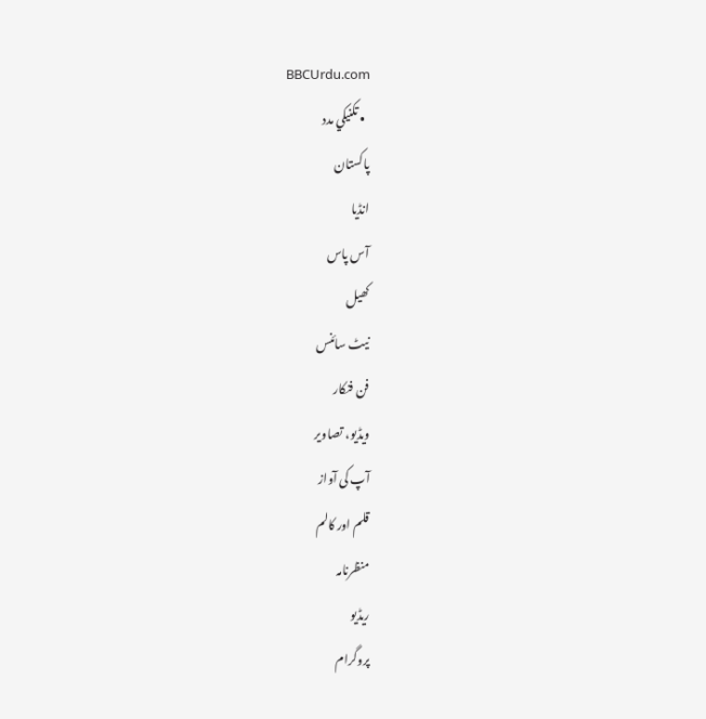BBCUrdu.com
  • تکنيکي مدد
پاکستان
انڈیا
آس پاس
کھیل
نیٹ سائنس
فن فنکار
ویڈیو، تصاویر
آپ کی آواز
قلم اور کالم
منظرنامہ
ریڈیو
پروگرام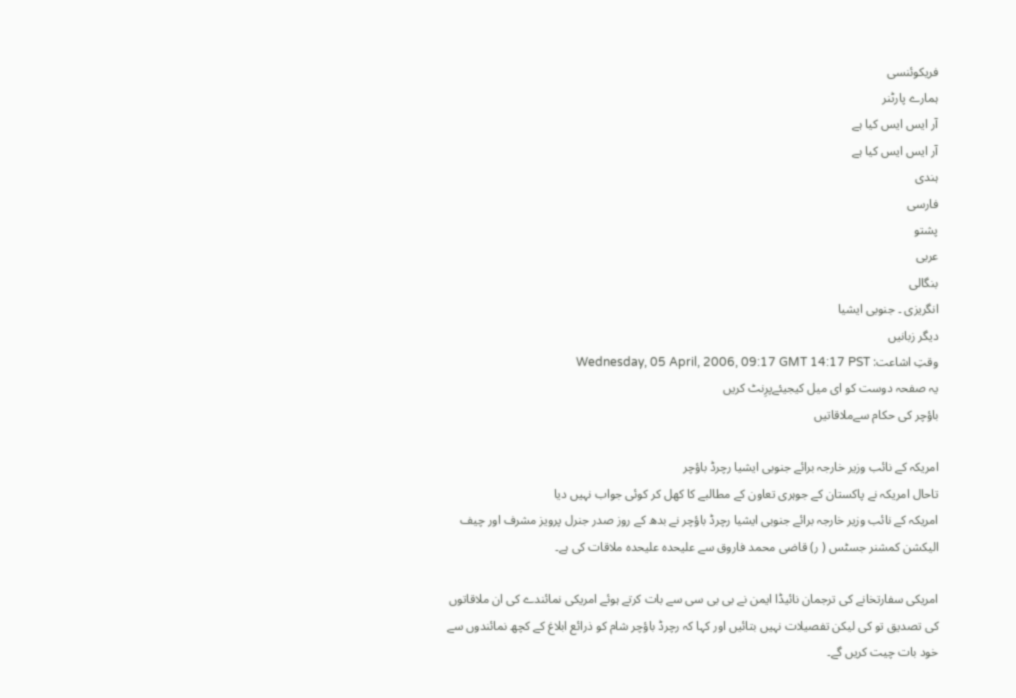فریکوئنسی
ہمارے پارٹنر
آر ایس ایس کیا ہے
آر ایس ایس کیا ہے
ہندی
فارسی
پشتو
عربی
بنگالی
انگریزی ۔ جنوبی ایشیا
دیگر زبانیں
وقتِ اشاعت: Wednesday, 05 April, 2006, 09:17 GMT 14:17 PST
یہ صفحہ دوست کو ای میل کیجیئےپرِنٹ کریں
باؤچر کی حکام سےملاقاتیں

امریکہ کے نائب وزیر خارجہ برائے جنوبی ایشیا رچرڈ باؤچر
تاحال امریکہ نے پاکستان کے جوہری تعاون کے مطالبے کا کھل کر کوئی جواب نہیں دیا
امریکہ کے نائب وزیر خارجہ برائے جنوبی ایشیا رچرڈ باؤچر نے بدھ کے روز صدر جنرل پرویز مشرف اور چیف الیکشن کمشنر جسٹس ( ر) قاضی محمد فاروق سے علیحدہ علیحدہ ملاقات کی ہے۔

امریکی سفارتخانے کی ترجمان نائیڈا ایمن نے بی بی سی سے بات کرتے ہوئے امریکی نمائندے کی ان ملاقاتوں کی تصدیق تو کی لیکن تفصیلات نہیں بتائیں اور کہا کہ رچرڈ باؤچر شام کو ذرائع ابلاغ کے کچھ نمائندوں سے خود بات چیت کریں گے۔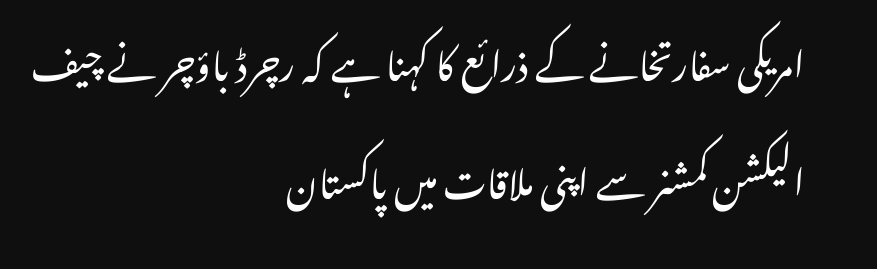امریکی سفارتخانے کے ذرائع کا کہنا ہے کہ رچرڈ باؤچر نے چیف الیکشن کمشنر سے اپنی ملاقات میں پاکستان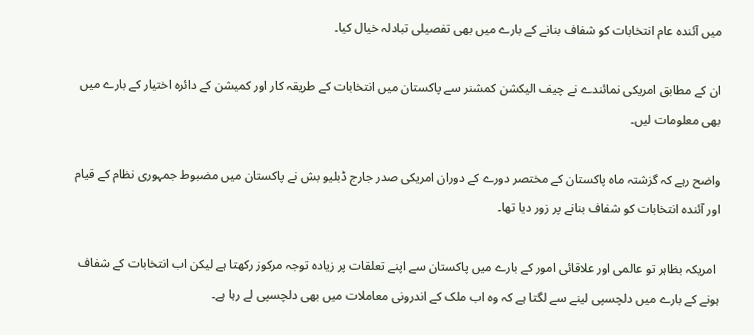میں آئندہ عام انتخابات کو شفاف بنانے کے بارے میں بھی تفصیلی تبادلہ خیال کیا۔

ان کے مطابق امریکی نمائندے نے چیف الیکشن کمشنر سے پاکستان میں انتخابات کے طریقہ کار اور کمیشن کے دائرہ اختیار کے بارے میں بھی معلومات لیں۔

واضح رہے کہ گزشتہ ماہ پاکستان کے مختصر دورے کے دوران امریکی صدر جارج ڈبلیو بش نے پاکستان میں مضبوط جمہوری نظام کے قیام اور آئندہ انتخابات کو شفاف بنانے پر زور دیا تھا۔

 امریکہ بظاہر تو عالمی اور علاقائی امور کے بارے میں پاکستان سے اپنے تعلقات پر زیادہ توجہ مرکوز رکھتا ہے لیکن اب انتخابات کے شفاف ہونے کے بارے میں دلچسپی لینے سے لگتا ہے کہ وہ اب ملک کے اندرونی معاملات میں بھی دلچسپی لے رہا ہے۔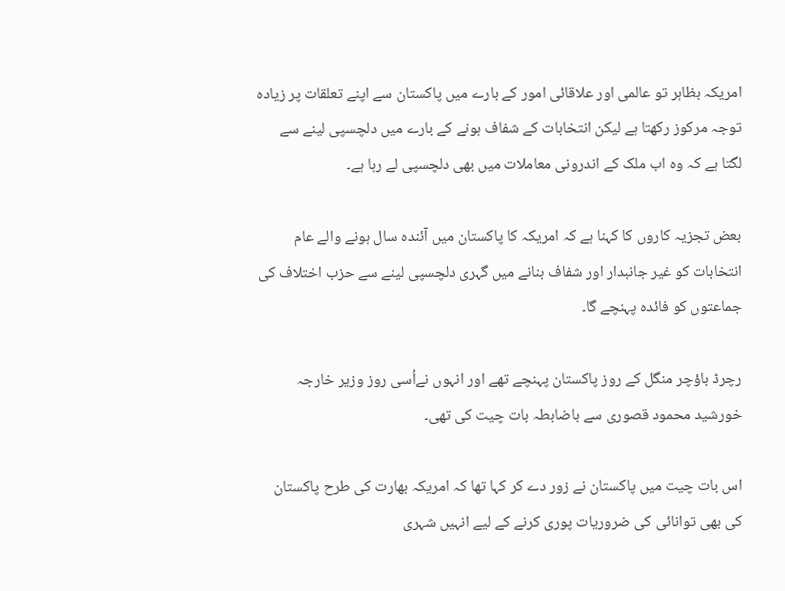امریکہ بظاہر تو عالمی اور علاقائی امور کے بارے میں پاکستان سے اپنے تعلقات پر زیادہ توجہ مرکوز رکھتا ہے لیکن انتخابات کے شفاف ہونے کے بارے میں دلچسپی لینے سے لگتا ہے کہ وہ اب ملک کے اندرونی معاملات میں بھی دلچسپی لے رہا ہے۔

بعض تجزیہ کاروں کا کہنا ہے کہ امریکہ کا پاکستان میں آئندہ سال ہونے والے عام انتخابات کو غیر جانبدار اور شفاف بنانے میں گہری دلچسپی لینے سے حزب اختلاف کی جماعتوں کو فائدہ پہنچے گا۔

رچرڈ باؤچر منگل کے روز پاکستان پہنچے تھے اور انہوں نےاُسی روز وزیر خارجہ خورشید محمود قصوری سے باضابطہ بات چیت کی تھی۔

اس بات چیت میں پاکستان نے زور دے کر کہا تھا کہ امریکہ بھارت کی طرح پاکستان کی بھی توانائی کی ضروریات پوری کرنے کے لیے انہیں شہری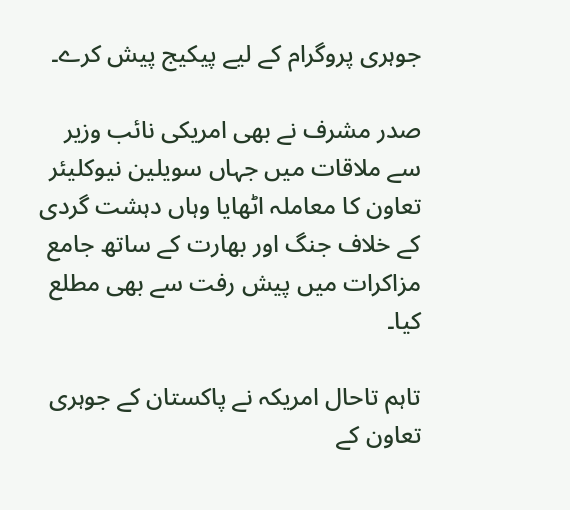جوہری پروگرام کے لیے پیکیج پیش کرے۔

صدر مشرف نے بھی امریکی نائب وزیر سے ملاقات میں جہاں سویلین نیوکلیئر تعاون کا معاملہ اٹھایا وہاں دہشت گردی کے خلاف جنگ اور بھارت کے ساتھ جامع مزاکرات میں پیش رفت سے بھی مطلع کیا۔

تاہم تاحال امریکہ نے پاکستان کے جوہری تعاون کے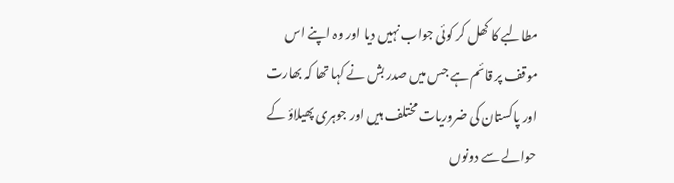مطالبے کا کھل کر کوئی جواب نہیں دیا اور وہ اپنے اس موقف پر قائم ہے جس میں صدر بش نے کہا تھا کہ بھارت اور پاکستان کی ضروریات مختلف ہیں اور جوہری پھیلاؤ کے حوالے سے دونوں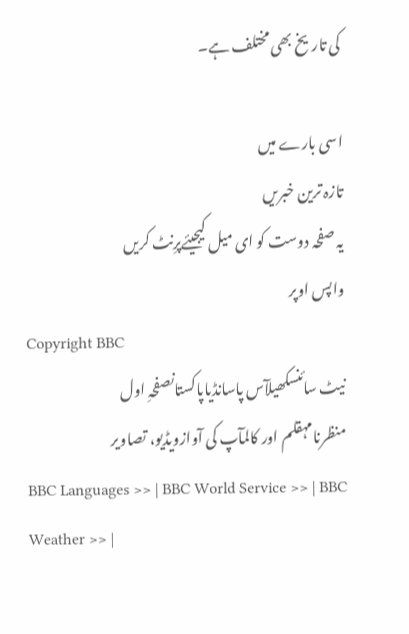کی تاریخ بھی مختلف ہے۔

اسی بارے میں
تازہ ترین خبریں
یہ صفحہ دوست کو ای میل کیجیئےپرِنٹ کریں
واپس اوپر
Copyright BBC
نیٹ سائنسکھیلآس پاسانڈیاپاکستانصفحہِ اول
منظرنامہقلم اور کالمآپ کی آوازویڈیو، تصاویر
BBC Languages >> | BBC World Service >> | BBC Weather >> |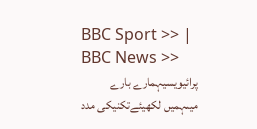BBC Sport >> | BBC News >>
پرائیویسیہمارے بارے میںہمیں لکھیئےتکنیکی مدد